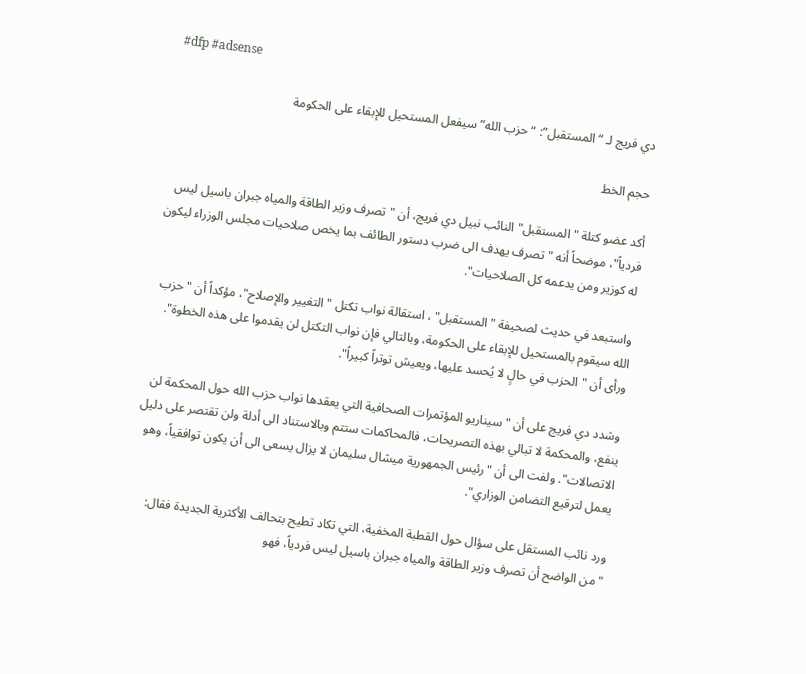#dfp #adsense

دي فريج لـ “المستقبل”: “حزب الله” سيفعل المستحيل للإبقاء على الحكومة

حجم الخط

أكد عضو كتلة "المستقبل" النائب نبيل دي فريج، أن "تصرف وزير الطاقة والمياه جبران باسيل ليس فردياً"، موضحاً أنه "تصرف يهدف الى ضرب دستور الطائف بما يخص صلاحيات مجلس الوزراء ليكون له كوزير ومن يدعمه كل الصلاحيات".

واستبعد في حديث لصحيفة "المستقبل" ، استقالة نواب تكتل "التغيير والإصلاح"، مؤكداً أن "حزب الله سيقوم بالمستحيل للإبقاء على الحكومة، وبالتالي فإن نواب التكتل لن يقدموا على هذه الخطوة". ورأى أن "الحزب في حالٍ لا يُحسد عليها، ويعيش توتراً كبيراً".

وشدد دي فريج على أن "سيناريو المؤتمرات الصحافية التي يعقدها نواب حزب الله حول المحكمة لن ينفع، والمحكمة لا تبالي بهذه التصريحات، فالمحاكمات ستتم وبالاستناد الى أدلة ولن تقتصر على دليل الاتصالات". ولفت الى أن "رئيس الجمهورية ميشال سليمان لا يزال يسعى الى أن يكون توافقياً، وهو يعمل لترقيع التضامن الوزاري".

ورد نائب المستقل على سؤال حول القطبة المخفية، التي تكاد تطيح بتحالف الأكثرية الجديدة فقال: "من الواضح أن تصرف وزير الطاقة والمياه جبران باسيل ليس فردياً، فهو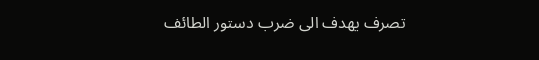تصرف يهدف الى ضرب دستور الطائف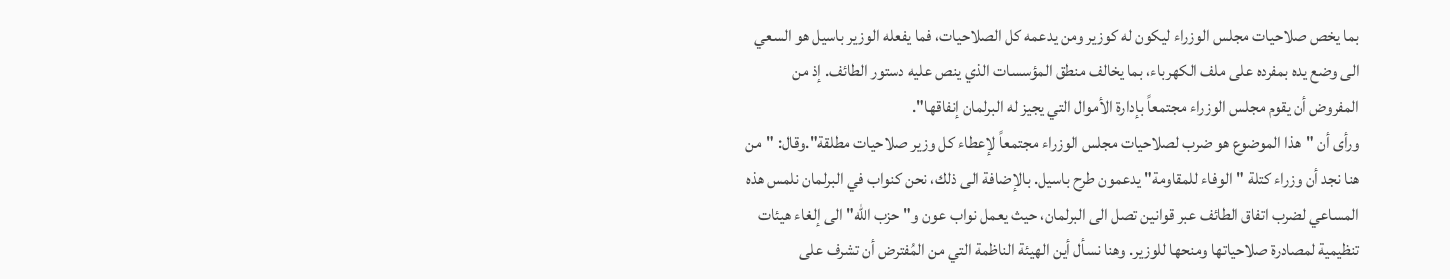بما يخص صلاحيات مجلس الوزراء ليكون له كوزير ومن يدعمه كل الصلاحيات، فما يفعله الوزير باسيل هو السعي الى وضع يده بمفرده على ملف الكهرباء، بما يخالف منطق المؤسسات الذي ينص عليه دستور الطائف. إذ من المفروض أن يقوم مجلس الوزراء مجتمعاً بإدارة الأموال التي يجيز له البرلمان إنفاقها".
ورأى أن "هذا الموضوع هو ضرب لصلاحيات مجلس الوزراء مجتمعاً لإعطاء كل وزير صلاحيات مطلقة".وقال: "من هنا نجد أن وزراء كتلة "الوفاء للمقاومة" يدعمون طرح باسيل. بالإضافة الى ذلك، نحن كنواب في البرلمان نلمس هذه المساعي لضرب اتفاق الطائف عبر قوانين تصل الى البرلمان، حيث يعمل نواب عون و"حزب الله" الى إلغاء هيئات تنظيمية لمصادرة صلاحياتها ومنحها للوزير. وهنا نسأل أين الهيئة الناظمة التي من المُفترض أن تشرف على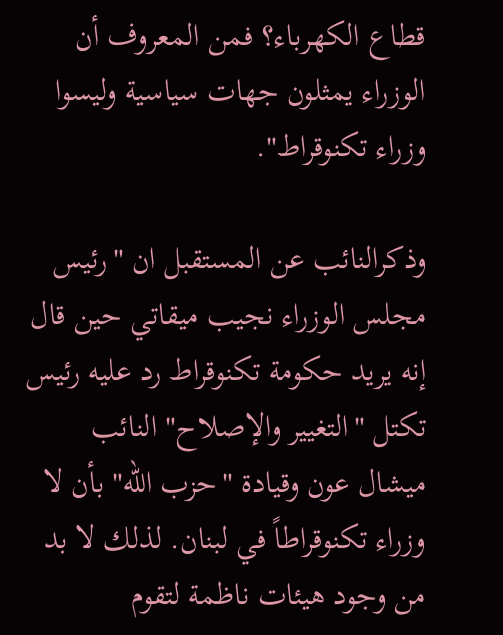قطاع الكهرباء؟ فمن المعروف أن الوزراء يمثلون جهات سياسية وليسوا وزراء تكنوقراط".

وذكرالنائب عن المستقبل ان "رئيس مجلس الوزراء نجيب ميقاتي حين قال إنه يريد حكومة تكنوقراط رد عليه رئيس تكتل "التغيير والإصلاح" النائب ميشال عون وقيادة "حزب الله" بأن لا وزراء تكنوقراطاً في لبنان. لذلك لا بد من وجود هيئات ناظمة لتقوم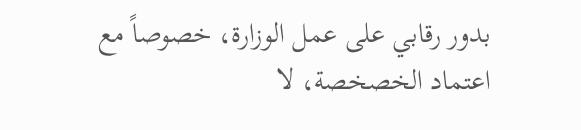بدور رقابي على عمل الوزارة، خصوصاً مع اعتماد الخصخصة، لا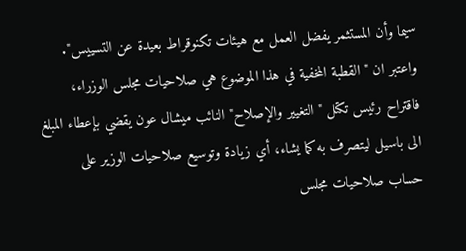سيما وأن المستثمر يفضل العمل مع هيئات تكنوقراط بعيدة عن التسييس".
واعتبر ان "القطبة المخفية في هذا الموضوع هي صلاحيات مجلس الوزراء، فاقتراح رئيس تكتل "التغيير والإصلاح" النائب ميشال عون يقضي بإعطاء المبلغ الى باسيل ليتصرف به كما يشاء، أي زيادة وتوسيع صلاحيات الوزير على حساب صلاحيات مجلس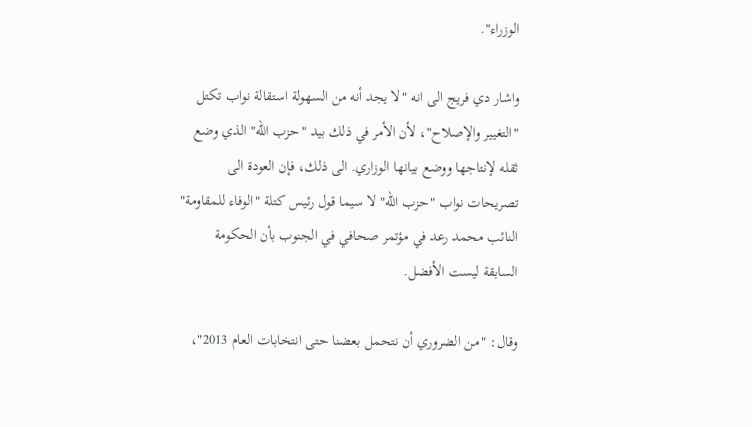الوزراء".

واشار دي فريج الى انه "لا يجد أنه من السهولة استقالة نواب تكتل "التغيير والإصلاح"، لأن الأمر في ذلك بيد "حزب الله" الذي وضع ثقله لإنتاجها ووضع بيانها الوزاري. الى ذلك، فإن العودة الى تصريحات نواب "حزب الله" لا سيما قول رئيس كتلة "الوفاء للمقاومة" النائب محمد رعد في مؤتمر صحافي في الجنوب بأن الحكومة السابقة ليست الأفضل.

وقال: "من الضروري أن نتحمل بعضنا حتى انتخابات العام 2013"،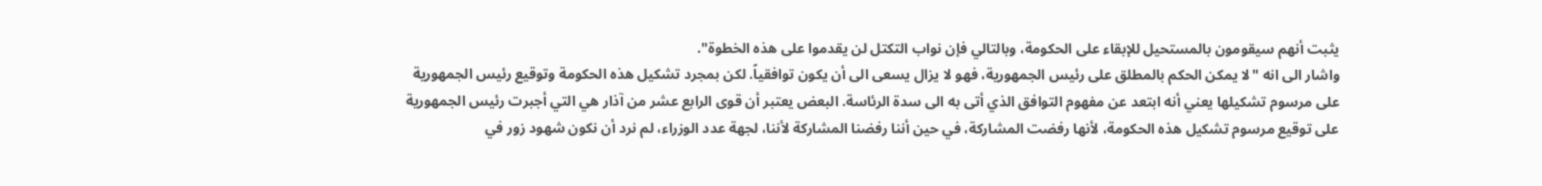يثبت أنهم سيقومون بالمستحيل للإبقاء على الحكومة، وبالتالي فإن نواب التكتل لن يقدموا على هذه الخطوة".
واشار الى انه "لا يمكن الحكم بالمطلق على رئيس الجمهورية، فهو لا يزال يسعى الى أن يكون توافقياً. لكن بمجرد تشكيل هذه الحكومة وتوقيع رئيس الجمهورية على مرسوم تشكيلها يعني أنه ابتعد عن مفهوم التوافق الذي أتى به الى سدة الرئاسة. البعض يعتبر أن قوى الرابع عشر من آذار هي التي أجبرت رئيس الجمهورية على توقيع مرسوم تشكيل هذه الحكومة، لأنها رفضت المشاركة، في حين أننا رفضنا المشاركة لأننا، لجهة عدد الوزراء، لم نرد أن نكون شهود زور في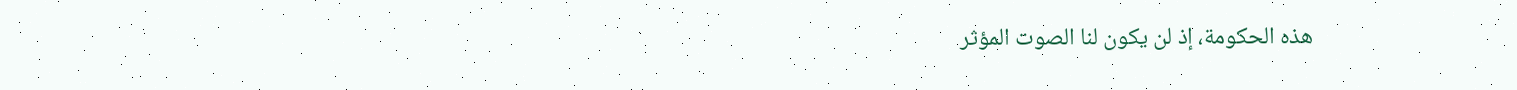هذه الحكومة، إذ لن يكون لنا الصوت المؤثر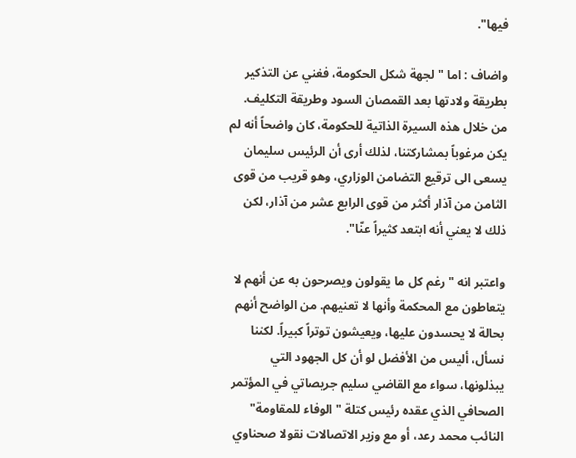فيها".

واضاف : اما "لجهة شكل الحكومة، فغني عن التذكير بطريقة ولادتها بعد القمصان السود وطريقة التكليف. من خلال هذه السيرة الذاتية للحكومة، كان واضحاً أنه لم يكن مرغوباً بمشاركتنا، لذلك أرى أن الرئيس سليمان يسعى الى ترقيع التضامن الوزاري، وهو قريب من قوى الثامن من آذار أكثر من قوى الرابع عشر من آذار، لكن ذلك لا يعني أنه ابتعد كثيراً عنّا".

واعتبر انه "رغم كل ما يقولون ويصرحون به عن أنهم لا يتعاطون مع المحكمة وأنها لا تعنيهم. من الواضح أنهم بحالة لا يحسدون عليها، ويعيشون توتراً كبيراً. لكننا نسأل، أليس من الأفضل لو أن كل الجهود التي يبذلونها، سواء مع القاضي سليم جريصاتي في المؤتمر الصحافي الذي عقده رئيس كتلة "الوفاء للمقاومة" النائب محمد رعد، أو مع وزير الاتصالات نقولا صحناوي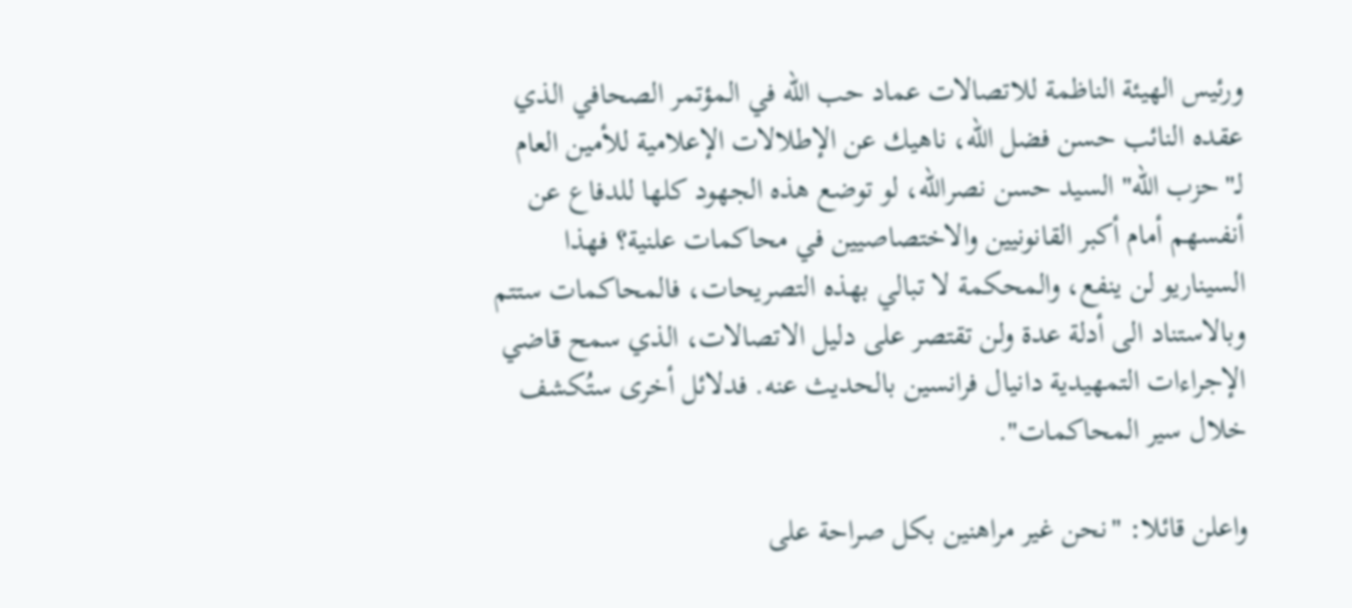ورئيس الهيئة الناظمة للاتصالات عماد حب الله في المؤتمر الصحافي الذي عقده النائب حسن فضل الله، ناهيك عن الإطلالات الإعلامية للأمين العام لـ"حزب الله" السيد حسن نصرالله، لو توضع هذه الجهود كلها للدفاع عن أنفسهم أمام أكبر القانونيين والاختصاصيين في محاكمات علنية؟ فهذا السيناريو لن ينفع، والمحكمة لا تبالي بهذه التصريحات، فالمحاكمات ستتم وبالاستناد الى أدلة عدة ولن تقتصر على دليل الاتصالات، الذي سمح قاضي الإجراءات التمهيدية دانيال فرانسين بالحديث عنه. فدلائل أخرى ستُكشف خلال سير المحاكمات".

واعلن قائلا: "نحن غير مراهنين بكل صراحة على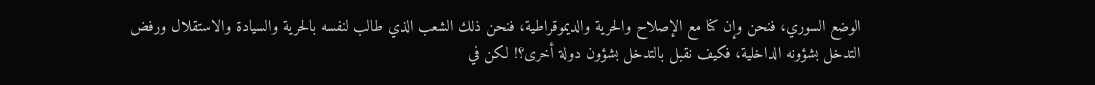الوضع السوري، فنحن وإن كنا مع الإصلاح والحرية والديموقراطية، فنحن ذلك الشعب الذي طالب لنفسه بالحرية والسيادة والاستقلال ورفض التدخل بشؤونه الداخلية، فكيف نقبل بالتدخل بشؤون دولة أخرى؟! لكن في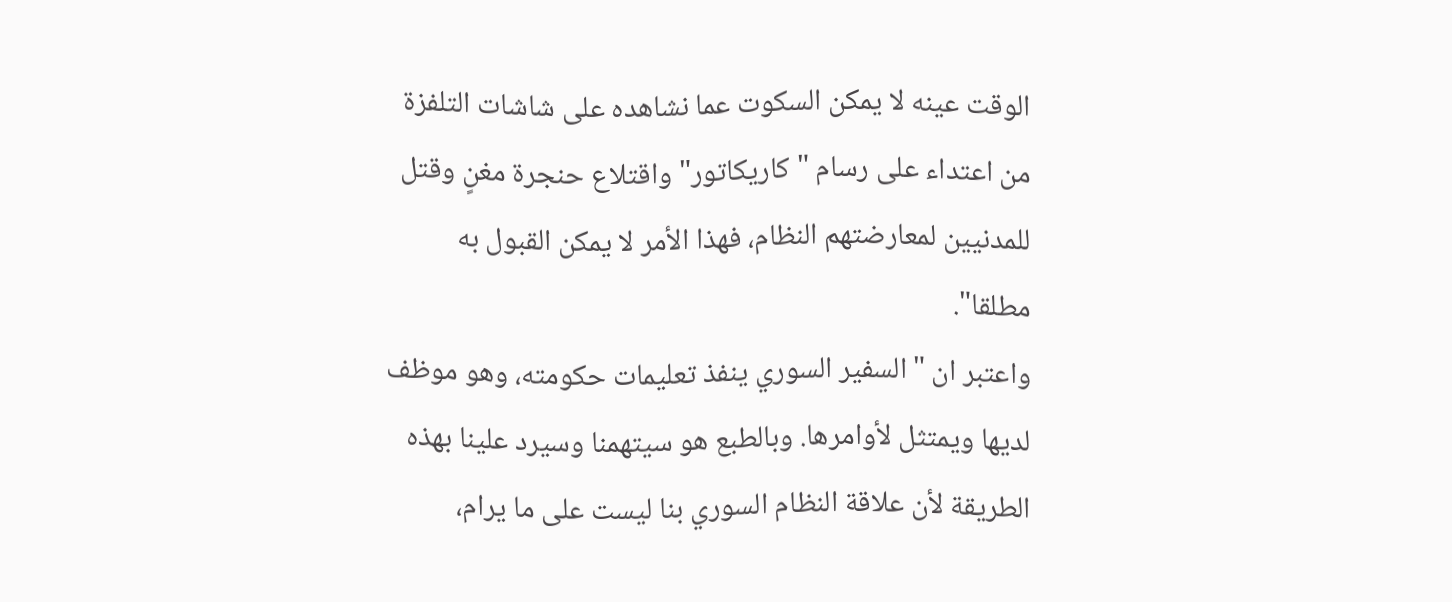الوقت عينه لا يمكن السكوت عما نشاهده على شاشات التلفزة من اعتداء على رسام "كاريكاتور" واقتلاع حنجرة مغنٍ وقتل للمدنيين لمعارضتهم النظام، فهذا الأمر لا يمكن القبول به مطلقا".
واعتبر ان "السفير السوري ينفذ تعليمات حكومته، وهو موظف لديها ويمتثل لأوامرها. وبالطبع هو سيتهمنا وسيرد علينا بهذه الطريقة لأن علاقة النظام السوري بنا ليست على ما يرام،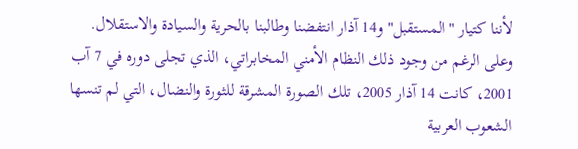لأننا كتيار "المستقبل" و14 آذار انتفضنا وطالبنا بالحرية والسيادة والاستقلال. وعلى الرغم من وجود ذلك النظام الأمني المخابراتي، الذي تجلى دوره في 7 آب 2001، كانت 14 آذار 2005، تلك الصورة المشرقة للثورة والنضال، التي لم تنسها الشعوب العربية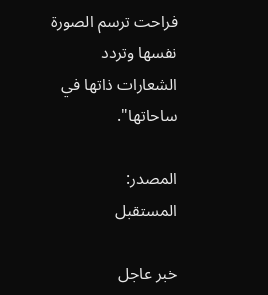فراحت ترسم الصورة نفسها وتردد الشعارات ذاتها في ساحاتها".

المصدر:
المستقبل

خبر عاجل